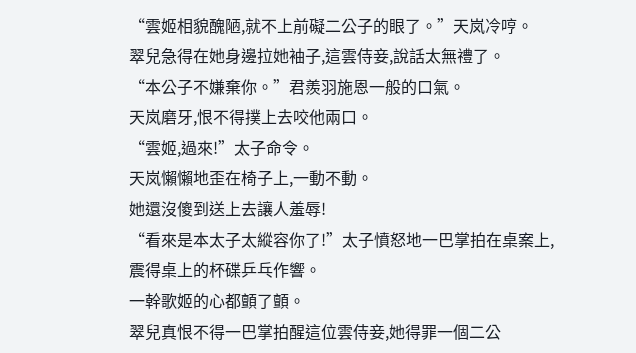“雲姬相貌醜陋,就不上前礙二公子的眼了。”天岚冷哼。
翠兒急得在她身邊拉她袖子,這雲侍妾,說話太無禮了。
“本公子不嫌棄你。”君羨羽施恩一般的口氣。
天岚磨牙,恨不得撲上去咬他兩口。
“雲姬,過來!”太子命令。
天岚懶懶地歪在椅子上,一動不動。
她還沒傻到送上去讓人羞辱!
“看來是本太子太縱容你了!”太子憤怒地一巴掌拍在桌案上,震得桌上的杯碟乒乓作響。
一幹歌姬的心都顫了顫。
翠兒真恨不得一巴掌拍醒這位雲侍妾,她得罪一個二公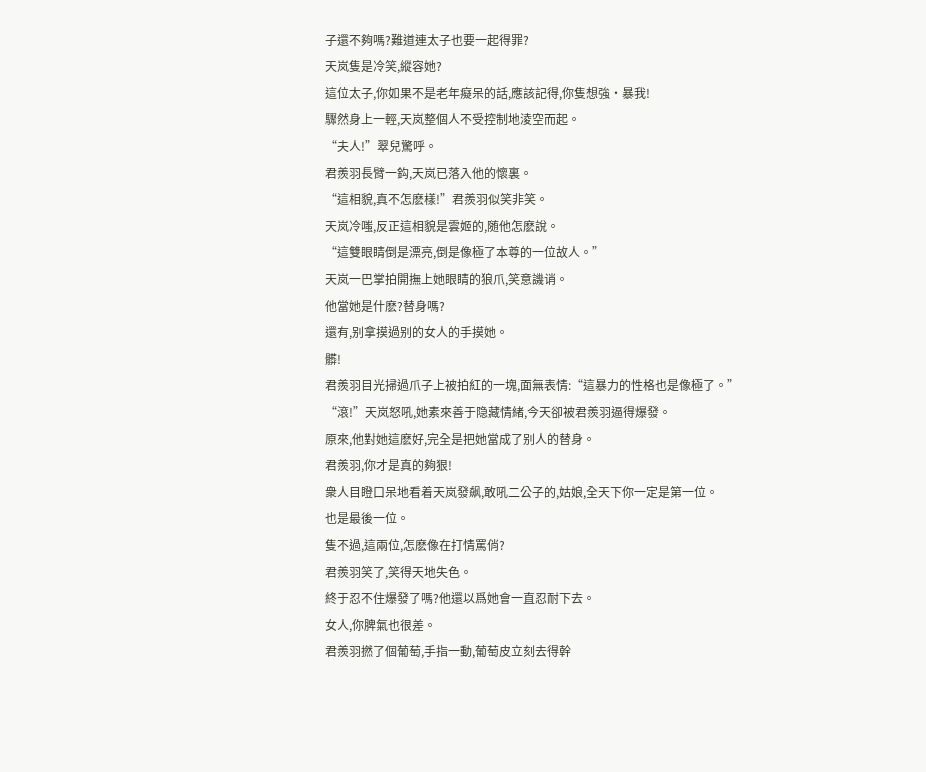子還不夠嗎?難道連太子也要一起得罪?
天岚隻是冷笑,縱容她?
這位太子,你如果不是老年癡呆的話,應該記得,你隻想強·暴我!
驟然身上一輕,天岚整個人不受控制地淩空而起。
“夫人!”翠兒驚呼。
君羨羽長臂一鈎,天岚已落入他的懷裏。
“這相貌,真不怎麽樣!”君羨羽似笑非笑。
天岚冷嗤,反正這相貌是雲姬的,随他怎麽說。
“這雙眼睛倒是漂亮,倒是像極了本尊的一位故人。”
天岚一巴掌拍開撫上她眼睛的狼爪,笑意譏诮。
他當她是什麽?替身嗎?
還有,别拿摸過别的女人的手摸她。
髒!
君羨羽目光掃過爪子上被拍紅的一塊,面無表情:“這暴力的性格也是像極了。”
“滾!”天岚怒吼,她素來善于隐藏情緒,今天卻被君羨羽逼得爆發。
原來,他對她這麽好,完全是把她當成了别人的替身。
君羨羽,你才是真的夠狠!
衆人目瞪口呆地看着天岚發飙,敢吼二公子的,姑娘,全天下你一定是第一位。
也是最後一位。
隻不過,這兩位,怎麽像在打情罵俏?
君羨羽笑了,笑得天地失色。
終于忍不住爆發了嗎?他還以爲她會一直忍耐下去。
女人,你脾氣也很差。
君羨羽撚了個葡萄,手指一動,葡萄皮立刻去得幹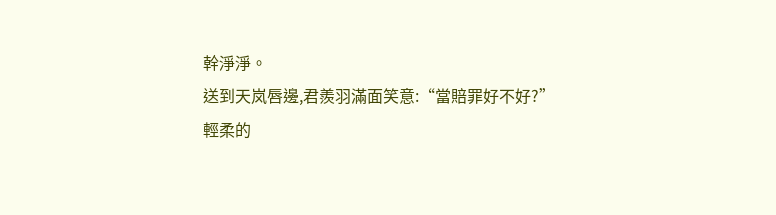幹淨淨。
送到天岚唇邊,君羨羽滿面笑意:“當賠罪好不好?”
輕柔的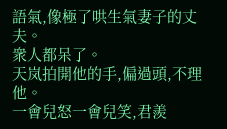語氣,像極了哄生氣妻子的丈夫。
衆人都呆了。
天岚拍開他的手,偏過頭,不理他。
一會兒怒一會兒笑,君羨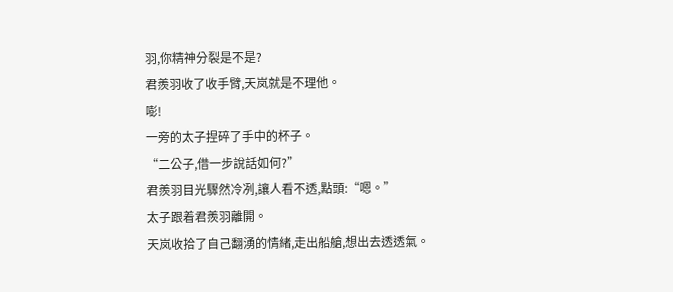羽,你精神分裂是不是?
君羨羽收了收手臂,天岚就是不理他。
嘭!
一旁的太子捏碎了手中的杯子。
“二公子,借一步說話如何?”
君羨羽目光驟然冷冽,讓人看不透,點頭:“嗯。”
太子跟着君羨羽離開。
天岚收拾了自己翻湧的情緒,走出船艙,想出去透透氣。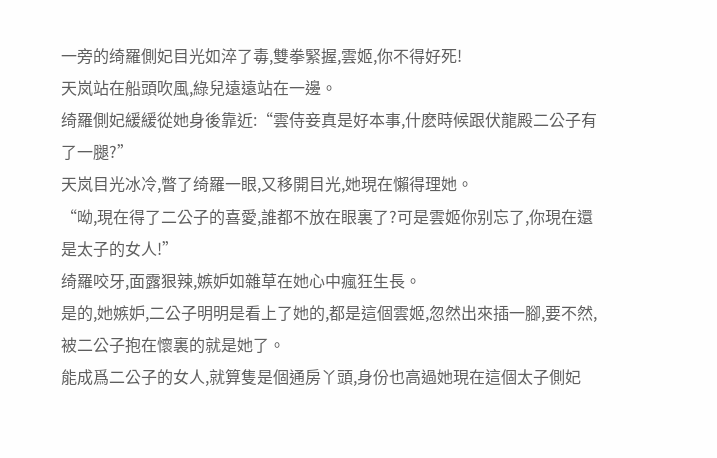一旁的绮羅側妃目光如淬了毒,雙拳緊握,雲姬,你不得好死!
天岚站在船頭吹風,綠兒遠遠站在一邊。
绮羅側妃緩緩從她身後靠近:“雲侍妾真是好本事,什麽時候跟伏龍殿二公子有了一腿?”
天岚目光冰冷,瞥了绮羅一眼,又移開目光,她現在懶得理她。
“呦,現在得了二公子的喜愛,誰都不放在眼裏了?可是雲姬你别忘了,你現在還是太子的女人!”
绮羅咬牙,面露狠辣,嫉妒如雜草在她心中瘋狂生長。
是的,她嫉妒,二公子明明是看上了她的,都是這個雲姬,忽然出來插一腳,要不然,被二公子抱在懷裏的就是她了。
能成爲二公子的女人,就算隻是個通房丫頭,身份也高過她現在這個太子側妃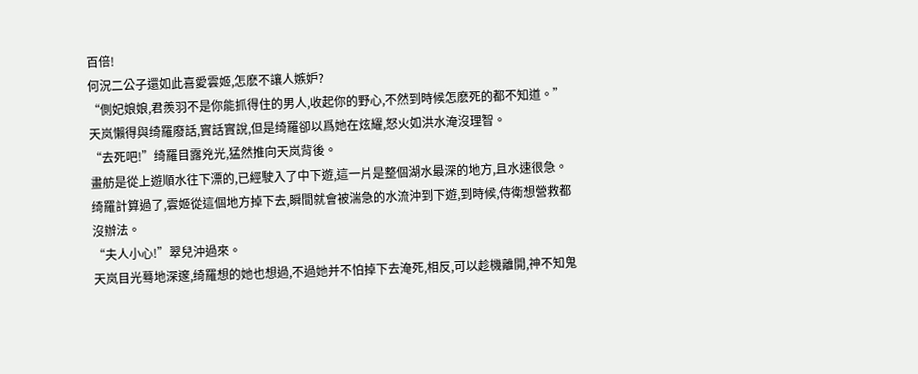百倍!
何況二公子還如此喜愛雲姬,怎麽不讓人嫉妒?
“側妃娘娘,君羨羽不是你能抓得住的男人,收起你的野心,不然到時候怎麽死的都不知道。”
天岚懶得與绮羅廢話,實話實說,但是绮羅卻以爲她在炫耀,怒火如洪水淹沒理智。
“去死吧!”绮羅目露兇光,猛然推向天岚背後。
畫舫是從上遊順水往下漂的,已經駛入了中下遊,這一片是整個湖水最深的地方,且水速很急。
绮羅計算過了,雲姬從這個地方掉下去,瞬間就會被湍急的水流沖到下遊,到時候,侍衛想營救都沒辦法。
“夫人小心!”翠兒沖過來。
天岚目光蓦地深邃,绮羅想的她也想過,不過她并不怕掉下去淹死,相反,可以趁機離開,神不知鬼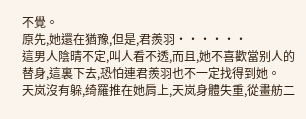不覺。
原先,她還在猶豫,但是,君羨羽······
這男人陰晴不定,叫人看不透,而且,她不喜歡當别人的替身,這裏下去,恐怕連君羨羽也不一定找得到她。
天岚沒有躲,绮羅推在她肩上,天岚身體失重,從畫舫二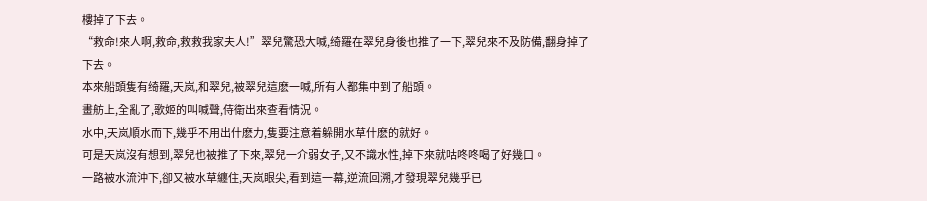樓掉了下去。
“救命!來人啊,救命,救救我家夫人!”翠兒驚恐大喊,绮羅在翠兒身後也推了一下,翠兒來不及防備,翻身掉了下去。
本來船頭隻有绮羅,天岚,和翠兒,被翠兒這麽一喊,所有人都集中到了船頭。
畫舫上,全亂了,歌姬的叫喊聲,侍衛出來查看情況。
水中,天岚順水而下,幾乎不用出什麽力,隻要注意着躲開水草什麽的就好。
可是天岚沒有想到,翠兒也被推了下來,翠兒一介弱女子,又不識水性,掉下來就咕咚咚喝了好幾口。
一路被水流沖下,卻又被水草纏住,天岚眼尖,看到這一幕,逆流回溯,才發現翠兒幾乎已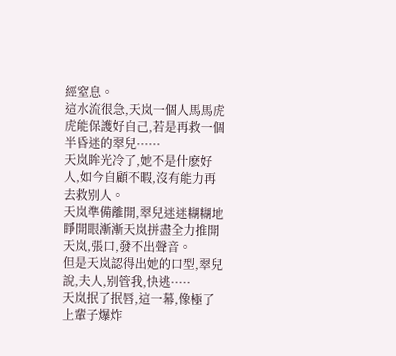經窒息。
這水流很急,天岚一個人馬馬虎虎能保護好自己,若是再救一個半昏迷的翠兒······
天岚眸光冷了,她不是什麽好人,如今自顧不暇,沒有能力再去救别人。
天岚準備離開,翠兒迷迷糊糊地睜開眼漸漸天岚拼盡全力推開天岚,張口,發不出聲音。
但是天岚認得出她的口型,翠兒說,夫人,别管我,快逃·····
天岚抿了抿唇,這一幕,像極了上輩子爆炸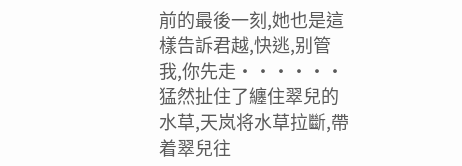前的最後一刻,她也是這樣告訴君越,快逃,别管我,你先走······
猛然扯住了纏住翠兒的水草,天岚将水草拉斷,帶着翠兒往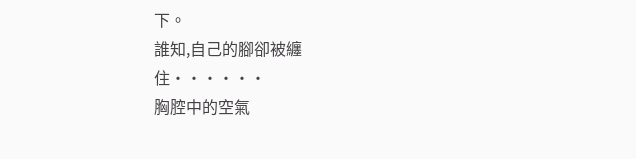下。
誰知,自己的腳卻被纏住······
胸腔中的空氣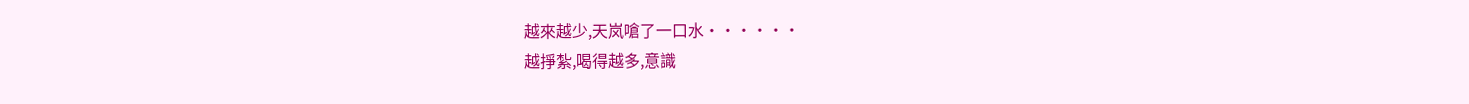越來越少,天岚嗆了一口水······
越掙紮,喝得越多,意識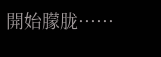開始朦胧······